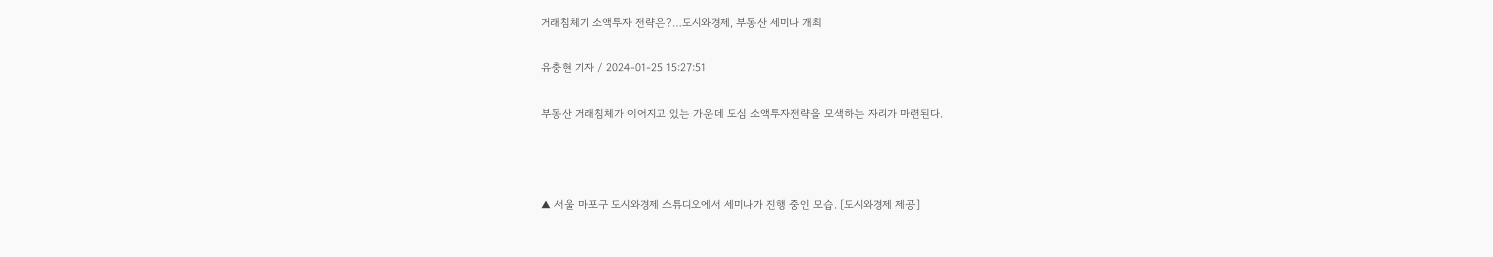거래침체기 소액투자 전략은?…도시와경제, 부동산 세미나 개최

유충현 기자 / 2024-01-25 15:27:51

부동산 거래침체가 이어지고 있는 가운데 도심 소액투자전략을 모색하는 자리가 마련된다.



▲ 서울 마포구 도시와경제 스튜디오에서 세미나가 진행 중인 모습. [도시와경제 제공]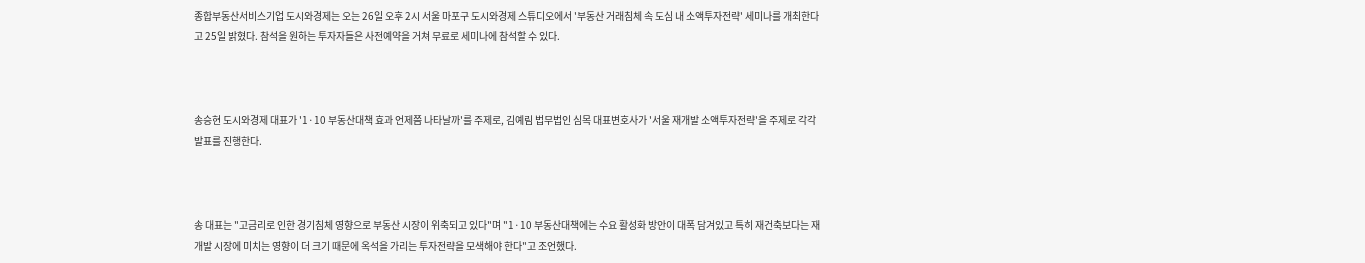종합부동산서비스기업 도시와경제는 오는 26일 오후 2시 서울 마포구 도시와경제 스튜디오에서 '부동산 거래침체 속 도심 내 소액투자전략' 세미나를 개최한다고 25일 밝혔다. 참석을 원하는 투자자들은 사전예약을 거쳐 무료로 세미나에 참석할 수 있다.



송승현 도시와경제 대표가 '1·10 부동산대책 효과 언제쯤 나타날까'를 주제로, 김예림 법무법인 심목 대표변호사가 '서울 재개발 소액투자전략'을 주제로 각각 발표를 진행한다.



송 대표는 "고금리로 인한 경기침체 영향으로 부동산 시장이 위축되고 있다"며 "1·10 부동산대책에는 수요 활성화 방안이 대폭 담겨있고 특히 재건축보다는 재개발 시장에 미치는 영향이 더 크기 때문에 옥석을 가리는 투자전략을 모색해야 한다"고 조언했다.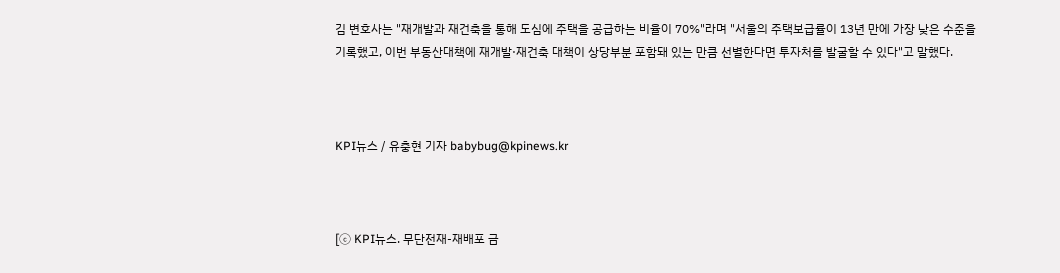김 변호사는 "재개발과 재건축을 통해 도심에 주택을 공급하는 비율이 70%"라며 "서울의 주택보급률이 13년 만에 가장 낮은 수준을 기록했고, 이번 부동산대책에 재개발·재건축 대책이 상당부분 포함돼 있는 만큼 선별한다면 투자처를 발굴할 수 있다"고 말했다.



KPI뉴스 / 유충현 기자 babybug@kpinews.kr



[ⓒ KPI뉴스. 무단전재-재배포 금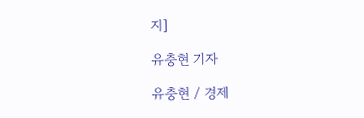지]

유충현 기자

유충현 / 경제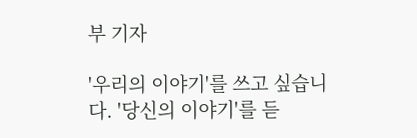부 기자

'우리의 이야기'를 쓰고 싶습니다. '당신의 이야기'를 듣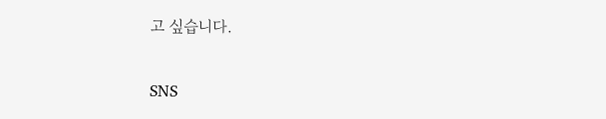고 싶습니다.

SNS